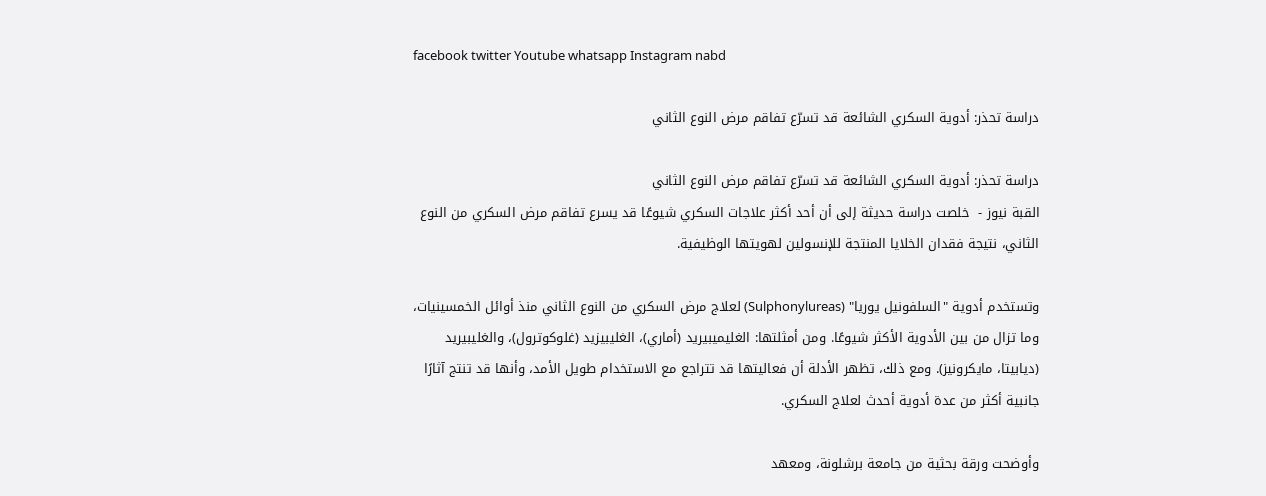facebook twitter Youtube whatsapp Instagram nabd

دراسة تحذر: أدوية السكري الشائعة قد تسرّع تفاقم مرض النوع الثاني

دراسة تحذر: أدوية السكري الشائعة قد تسرّع تفاقم مرض النوع الثاني
القبة نيوز -  خلصت دراسة حديثة إلى أن أحد أكثر علاجات السكري شيوعًا قد يسرع تفاقم مرض السكري من النوع الثاني، نتيجة فقدان الخلايا المنتجة للإنسولين لهويتها الوظيفية.

وتستخدم أدوية "السلفونيل يوريا" (Sulphonylureas) لعلاج مرض السكري من النوع الثاني منذ أوائل الخمسينيات، وما تزال من بين الأدوية الأكثر شيوعًا. ومن أمثلتها: الغليميبيريد (أماري)، الغليبيزيد (غلوكوترول)، والغليبيريد (ديابيتا، مايكرونيز). ومع ذلك، تظهر الأدلة أن فعاليتها قد تتراجع مع الاستخدام طويل الأمد، وأنها قد تنتج آثارًا جانبية أكثر من عدة أدوية أحدث لعلاج السكري.

وأوضحت ورقة بحثية من جامعة برشلونة، ومعهد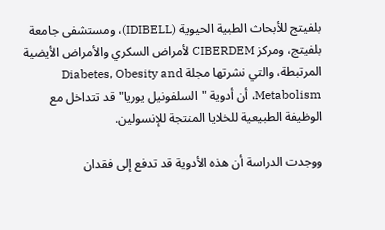بلفيتج للأبحاث الطبية الحيوية (IDIBELL)، ومستشفى جامعة بلفيتج، ومركز CIBERDEM لأمراض السكري والأمراض الأيضية المرتبطة، والتي نشرتها مجلة Diabetes, Obesity and Metabolism، أن أدوية "السلفونيل يوريا" قد تتداخل مع الوظيفة الطبيعية للخلايا المنتجة للإنسولين.

ووجدت الدراسة أن هذه الأدوية قد تدفع إلى فقدان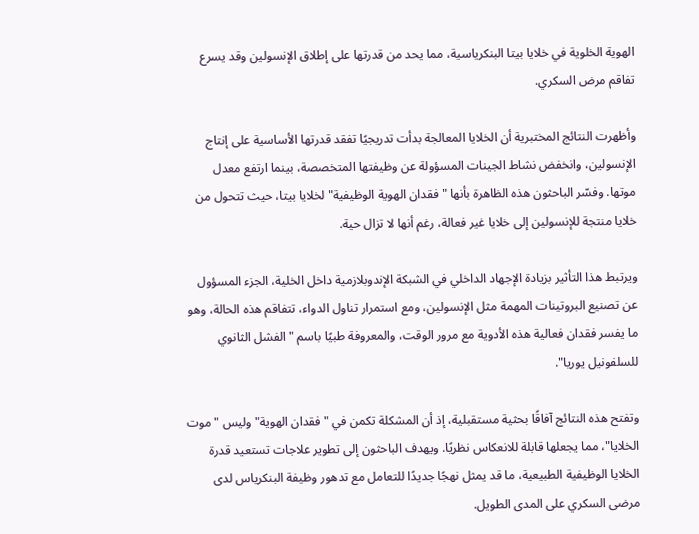الهوية الخلوية في خلايا بيتا البنكرياسية، مما يحد من قدرتها على إطلاق الإنسولين وقد يسرع تفاقم مرض السكري.

وأظهرت النتائج المختبرية أن الخلايا المعالجة بدأت تدريجيًا تفقد قدرتها الأساسية على إنتاج الإنسولين، وانخفض نشاط الجينات المسؤولة عن وظيفتها المتخصصة، بينما ارتفع معدل موتها. وفسّر الباحثون هذه الظاهرة بأنها "فقدان الهوية الوظيفية" لخلايا بيتا، حيث تتحول من خلايا منتجة للإنسولين إلى خلايا غير فعالة، رغم أنها لا تزال حية.

ويرتبط هذا التأثير بزيادة الإجهاد الداخلي في الشبكة الإندوبلازمية داخل الخلية، الجزء المسؤول عن تصنيع البروتينات المهمة مثل الإنسولين، ومع استمرار تناول الدواء، تتفاقم هذه الحالة، وهو ما يفسر فقدان فعالية هذه الأدوية مع مرور الوقت، والمعروفة طبيًا باسم "الفشل الثانوي للسلفونيل يوريا".

وتفتح هذه النتائج آفاقًا بحثية مستقبلية، إذ أن المشكلة تكمن في "فقدان الهوية" وليس "موت الخلايا"، مما يجعلها قابلة للانعكاس نظريًا. ويهدف الباحثون إلى تطوير علاجات تستعيد قدرة الخلايا الوظيفية الطبيعية، ما قد يمثل نهجًا جديدًا للتعامل مع تدهور وظيفة البنكرياس لدى مرضى السكري على المدى الطويل.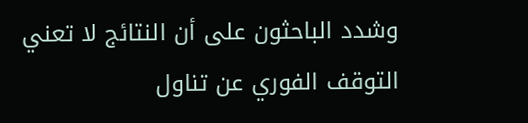وشدد الباحثون على أن النتائج لا تعني التوقف الفوري عن تناول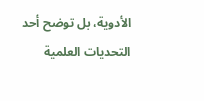الأدوية، بل توضح أحد التحديات العلمية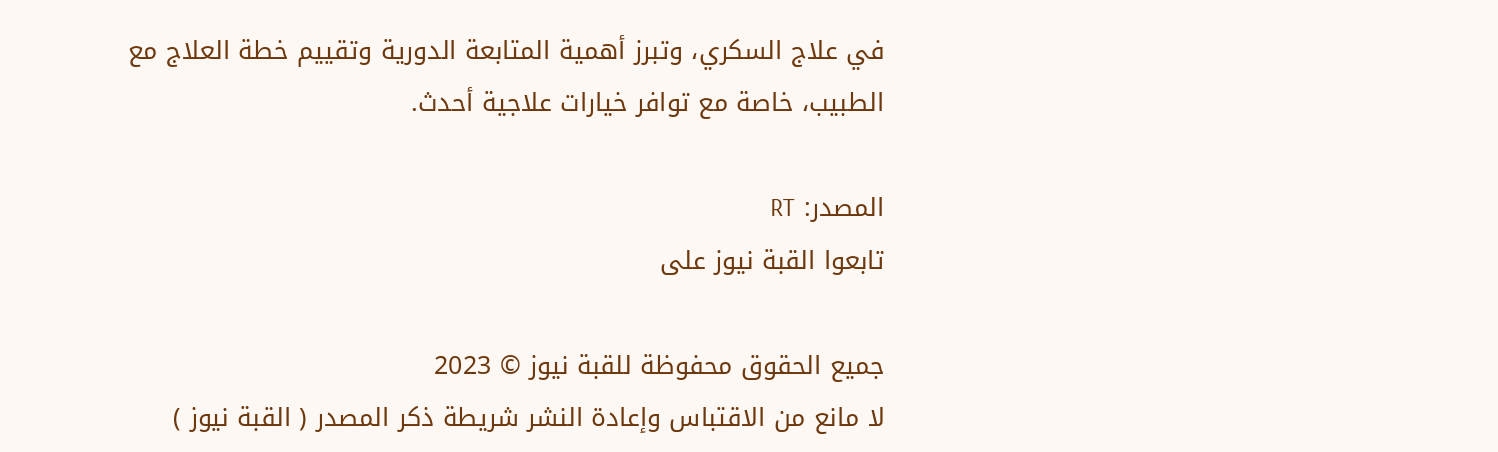في علاج السكري، وتبرز أهمية المتابعة الدورية وتقييم خطة العلاج مع الطبيب، خاصة مع توافر خيارات علاجية أحدث.

المصدر: RT
تابعوا القبة نيوز على

جميع الحقوق محفوظة للقبة نيوز © 2023
لا مانع من الاقتباس وإعادة النشر شريطة ذكر المصدر ( القبة نيوز )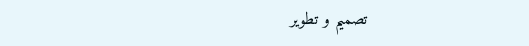تصميم و تطوير